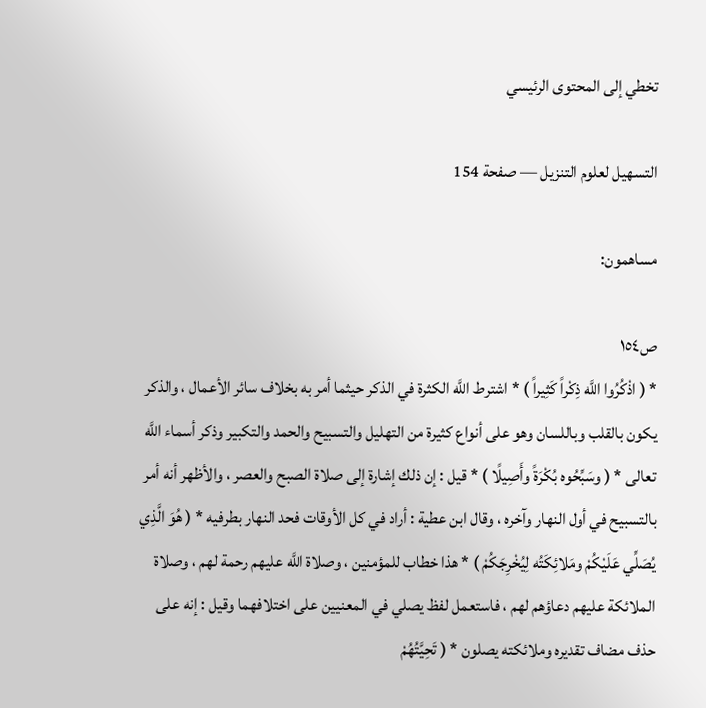تخطي إلى المحتوى الرئيسي

التسهيل لعلوم التنزيل — صفحة 154

مساهمون:

ص١٥٤
* ( اذْكُرُوا اللَّه ذِكْراً كَثِيراً ) * اشترط اللَّه الكثرة في الذكر حيثما أمر به بخلاف سائر الأعمال ، والذكر يكون بالقلب وباللسان وهو على أنواع كثيرة من التهليل والتسبيح والحمد والتكبير وذكر أسماء اللَّه تعالى * ( وسَبِّحُوه بُكْرَةً وأَصِيلًا ) * قيل : إن ذلك إشارة إلى صلاة الصبح والعصر ، والأظهر أنه أمر بالتسبيح في أول النهار وآخره ، وقال ابن عطية : أراد في كل الأوقات فحد النهار بطرفيه * ( هُوَ الَّذِي يُصَلِّي عَلَيْكُمْ ومَلائِكَتُه لِيُخْرِجَكُمْ ) * هذا خطاب للمؤمنين ، وصلاة اللَّه عليهم رحمة لهم ، وصلاة الملائكة عليهم دعاؤهم لهم ، فاستعمل لفظ يصلي في المعنيين على اختلافهما وقيل : إنه على حذف مضاف تقديره وملائكته يصلون * ( تَحِيَّتُهُمْ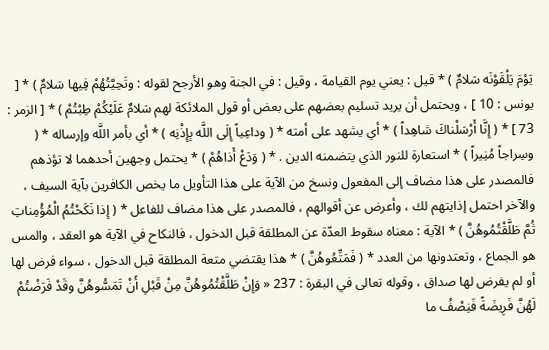يَوْمَ يَلْقَوْنَه سَلامٌ ) * قيل : يعني يوم القيامة ، وقيل : في الجنة وهو الأرجح لقوله : وتَحِيَّتُهُمْ فِيها سَلامٌ ) * [ يونس : 10 ] ، ويحتمل أن يريد تسليم بعضهم على بعض أو قول الملائكة لهم سَلامٌ عَلَيْكُمْ طِبْتُمْ ) * [ الزمر : 73 ] * ( إِنَّا أَرْسَلْناكَ شاهِداً ) * أي يشهد على أمته * ( وداعِياً إِلَى اللَّه بِإِذْنِه ) * أي بأمر اللَّه وإرساله * ( وسِراجاً مُنِيراً ) * استعارة للنور الذي يتضمنه الدين . * ( وَدَعْ أَذاهُمْ ) * يحتمل وجهين أحدهما لا تؤذهم فالمصدر على هذا مضاف إلى المفعول ونسخ من الآية على هذا التأويل ما يخص الكافرين بآية السيف ، والآخر احتمل إذايتهم لك ، وأعرض عن أقوالهم ، فالمصدر على هذا مضاف للفاعل * ( إِذا نَكَحْتُمُ الْمُؤْمِناتِ ثُمَّ طَلَّقْتُمُوهُنَّ ) * الآية : معناه سقوط العدّة عن المطلقة قبل الدخول ، فالنكاح في الآية هو العقد ، والمس هو الجماع ، وتعتدونها من العدد * ( فَمَتِّعُوهُنَّ ) * هذا يقتضي متعة المطلقة قبل الدخول ، سواء فرض لها أو لم يفرض لها صداق ، وقوله تعالى في البقرة : 237 « وَإِنْ طَلَّقْتُمُوهُنَّ مِنْ قَبْلِ أَنْ تَمَسُّوهُنَّ وقَدْ فَرَضْتُمْ لَهُنَّ فَرِيضَةً فَنِصْفُ ما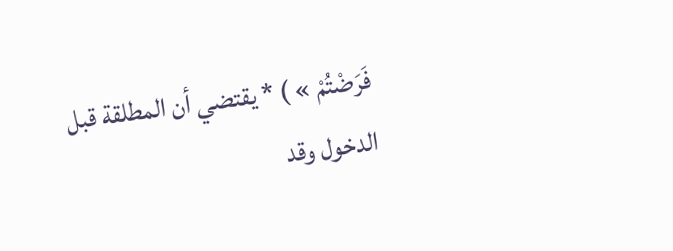فَرَضْتُمْ » ) * يقتضي أن المطلقة قبل الدخول وقد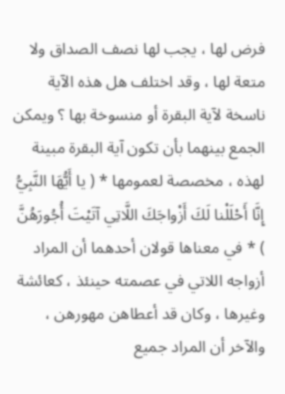فرض لها ، يجب لها نصف الصداق ولا متعة لها ، وقد اختلف هل هذه الآية ناسخة لآية البقرة أو منسوخة بها ؟ ويمكن الجمع بينهما بأن تكون آية البقرة مبينة لهذه ، مخصصة لعمومها * ( يا أَيُّهَا النَّبِيُّ إِنَّا أَحْلَلْنا لَكَ أَزْواجَكَ اللَّاتِي آتَيْتَ أُجُورَهُنَّ ) * في معناها قولان أحدهما أن المراد أزواجه اللاتي في عصمته حينئذ ، كعائشة وغيرها ، وكان قد أعطاهن مهورهن ، والآخر أن المراد جميع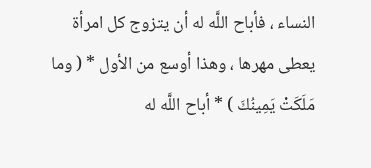النساء ، فأباح اللَّه له أن يتزوج كل امرأة يعطى مهرها ، وهذا أوسع من الأول * ( وما مَلَكَتْ يَمِينُكَ ) * أباح اللَّه له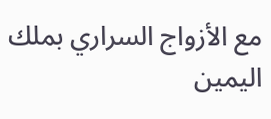مع الأزواج السراري بملك اليمين